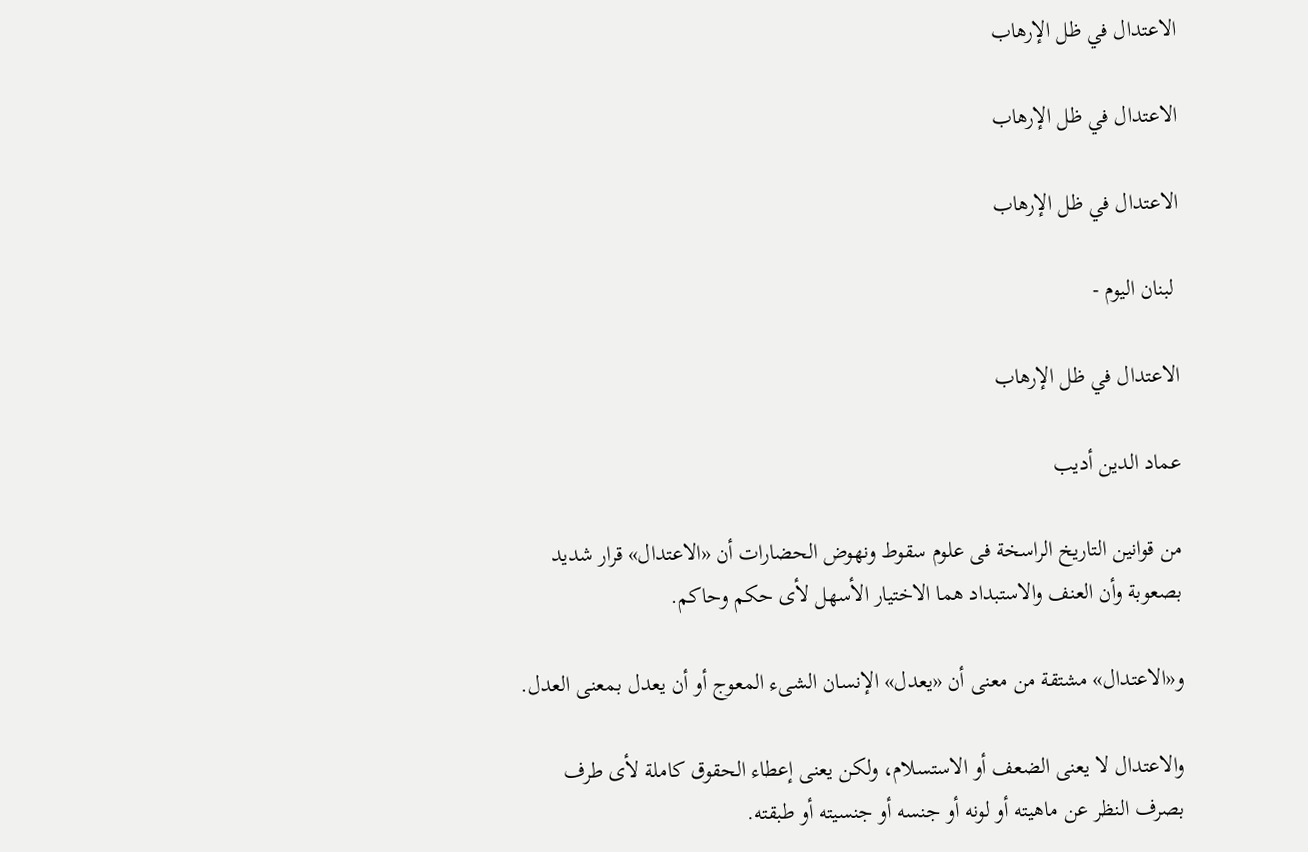الاعتدال في ظل الإرهاب

الاعتدال في ظل الإرهاب

الاعتدال في ظل الإرهاب

 لبنان اليوم -

الاعتدال في ظل الإرهاب

عماد الدين أديب

من قوانين التاريخ الراسخة فى علوم سقوط ونهوض الحضارات أن «الاعتدال» قرار شديد بصعوبة وأن العنف والاستبداد هما الاختيار الأسهل لأى حكم وحاكم.

و«الاعتدال» مشتقة من معنى أن «يعدل» الإنسان الشىء المعوج أو أن يعدل بمعنى العدل.

والاعتدال لا يعنى الضعف أو الاستسلام، ولكن يعنى إعطاء الحقوق كاملة لأى طرف بصرف النظر عن ماهيته أو لونه أو جنسه أو جنسيته أو طبقته.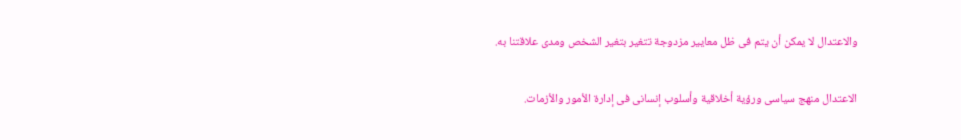والاعتدال لا يمكن أن يتم فى ظل معايير مزدوجة تتغير بتغير الشخص ومدى علاقتنا به.

الاعتدال منهج سياسى ورؤية أخلاقية وأسلوب إنسانى فى إدارة الأمور والأزمات.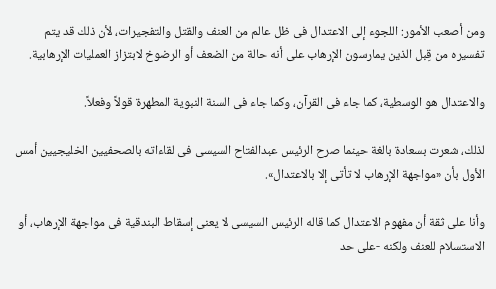ومن أصعب الأمور: اللجوء إلى الاعتدال فى ظل عالم من العنف والقتل والتفجيرات، لأن ذلك قد يتم تفسيره من قِبل الذين يمارسون الإرهاب على أنه حالة من الضعف أو الرضوخ لابتزاز العمليات الإرهابية.

والاعتدال هو الوسطية، كما جاء فى القرآن، وكما جاء فى السنة النبوية المطهرة قولاً وفعلاً.

لذلك، شعرت بسعادة بالغة حينما صرح الرئيس عبدالفتاح السيسى فى لقاءاته بالصحفيين الخليجيين أمس الأول بأن «مواجهة الإرهاب لا تأتى إلا بالاعتدال».

وأنا على ثقة أن مفهوم الاعتدال كما قاله الرئيس السيسى لا يعنى إسقاط البندقية فى مواجهة الإرهاب، أو الاستسلام للعنف ولكنه -على حد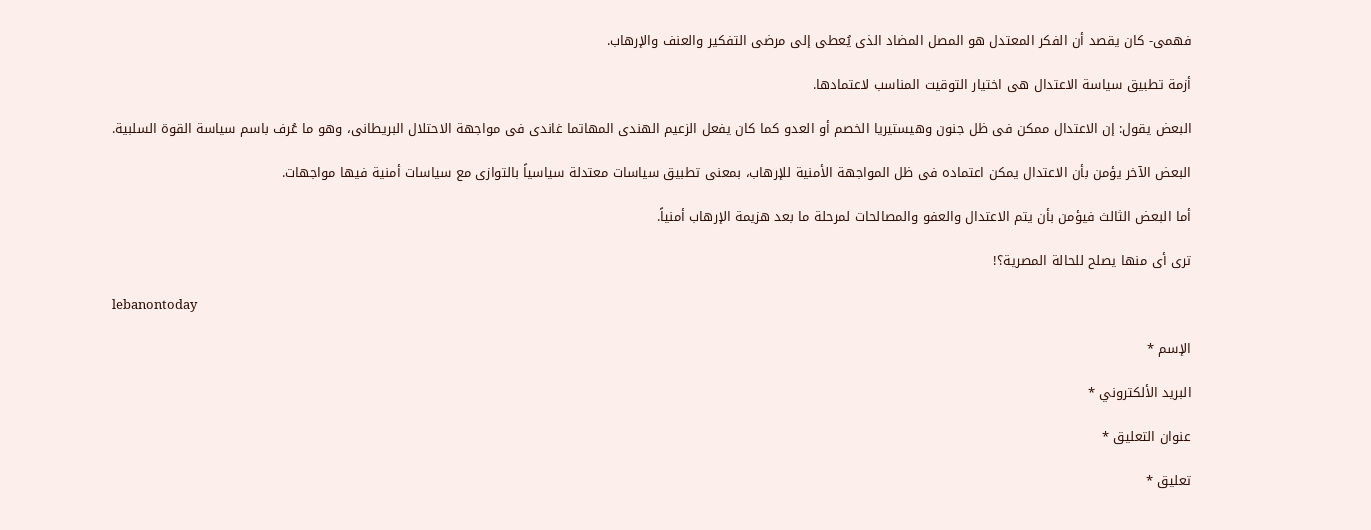فهمى- كان يقصد أن الفكر المعتدل هو المصل المضاد الذى يُعطى إلى مرضى التفكير والعنف والإرهاب.

أزمة تطبيق سياسة الاعتدال هى اختيار التوقيت المناسب لاعتمادها.

البعض يقول: إن الاعتدال ممكن فى ظل جنون وهيستيريا الخصم أو العدو كما كان يفعل الزعيم الهندى المهاتما غاندى فى مواجهة الاحتلال البريطانى، وهو ما عُرف باسم سياسة القوة السلبية.

البعض الآخر يؤمن بأن الاعتدال يمكن اعتماده فى ظل المواجهة الأمنية للإرهاب، بمعنى تطبيق سياسات معتدلة سياسياً بالتوازى مع سياسات أمنية فيها مواجهات.

أما البعض الثالث فيؤمن بأن يتم الاعتدال والعفو والمصالحات لمرحلة ما بعد هزيمة الإرهاب أمنياً.

ترى أى منها يصلح للحالة المصرية؟!

lebanontoday

الإسم *

البريد الألكتروني *

عنوان التعليق *

تعليق *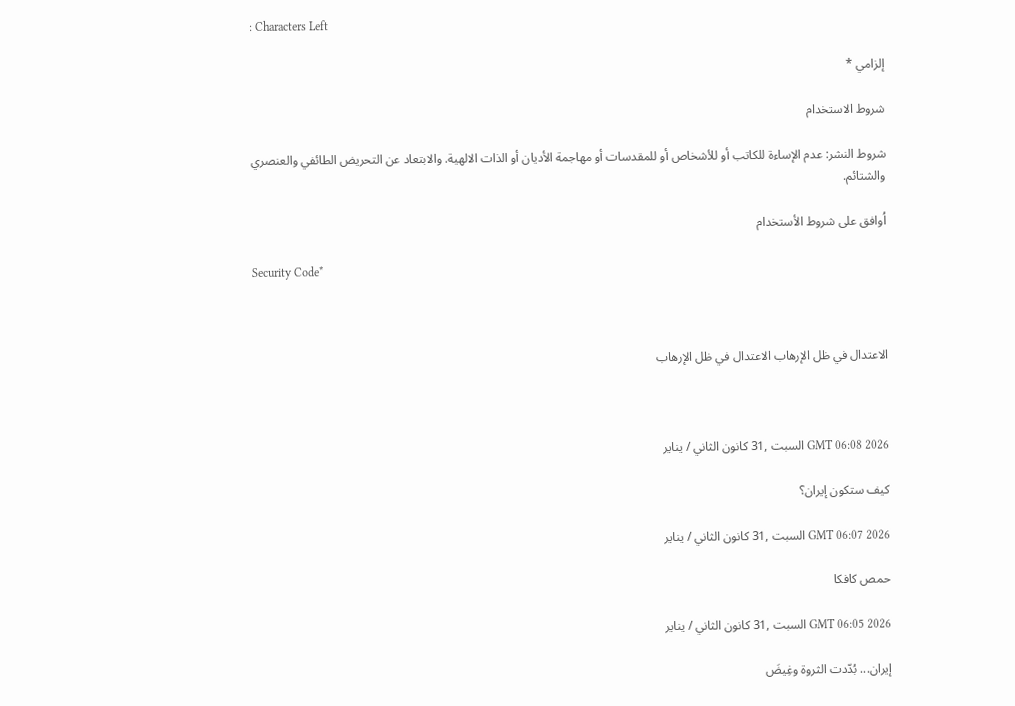: Characters Left

إلزامي *

شروط الاستخدام

شروط النشر: عدم الإساءة للكاتب أو للأشخاص أو للمقدسات أو مهاجمة الأديان أو الذات الالهية. والابتعاد عن التحريض الطائفي والعنصري والشتائم.

اُوافق على شروط الأستخدام

Security Code*



الاعتدال في ظل الإرهاب الاعتدال في ظل الإرهاب



GMT 06:08 2026 السبت ,31 كانون الثاني / يناير

كيف ستكون إيران؟

GMT 06:07 2026 السبت ,31 كانون الثاني / يناير

حمص كافكا

GMT 06:05 2026 السبت ,31 كانون الثاني / يناير

إيران... بُدّدت الثروة وغِيضَ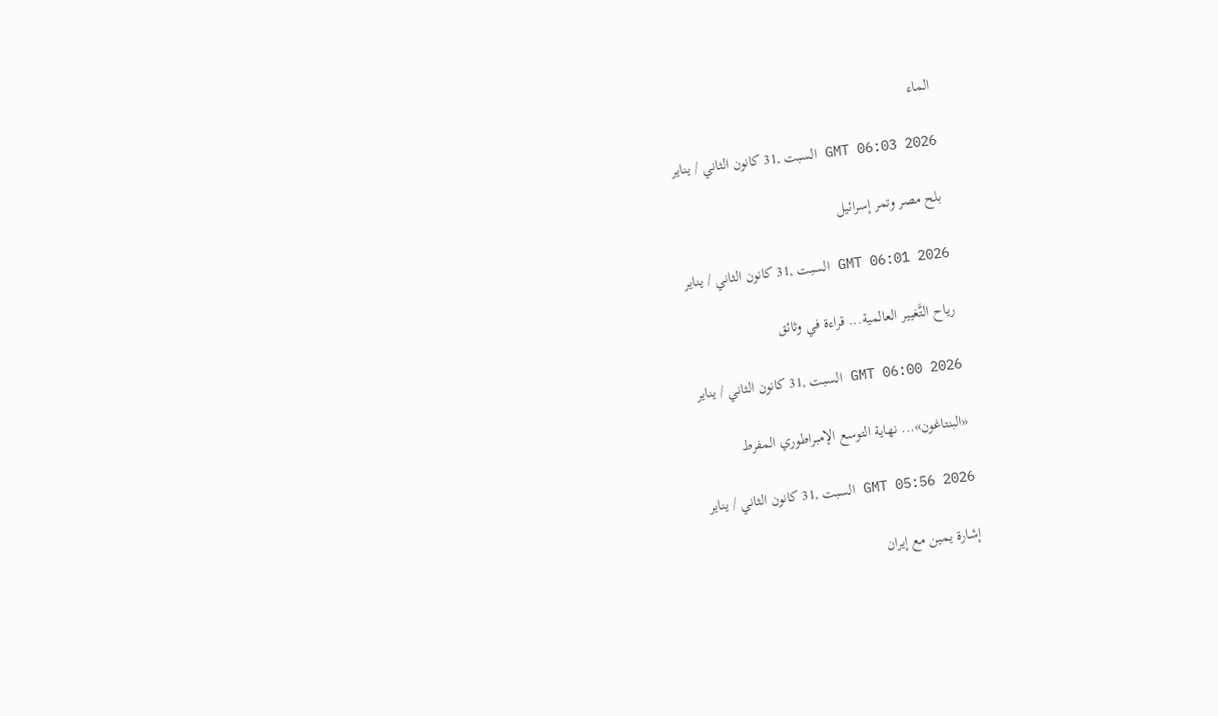الماء

GMT 06:03 2026 السبت ,31 كانون الثاني / يناير

بلح مصر وتمر إسرائيل

GMT 06:01 2026 السبت ,31 كانون الثاني / يناير

رياح التَّغيير العالمية... قراءة في وثائق

GMT 06:00 2026 السبت ,31 كانون الثاني / يناير

«البنتاغون»... نهاية التوسع الإمبراطوري المفرط

GMT 05:56 2026 السبت ,31 كانون الثاني / يناير

إشارة يمين مع إيران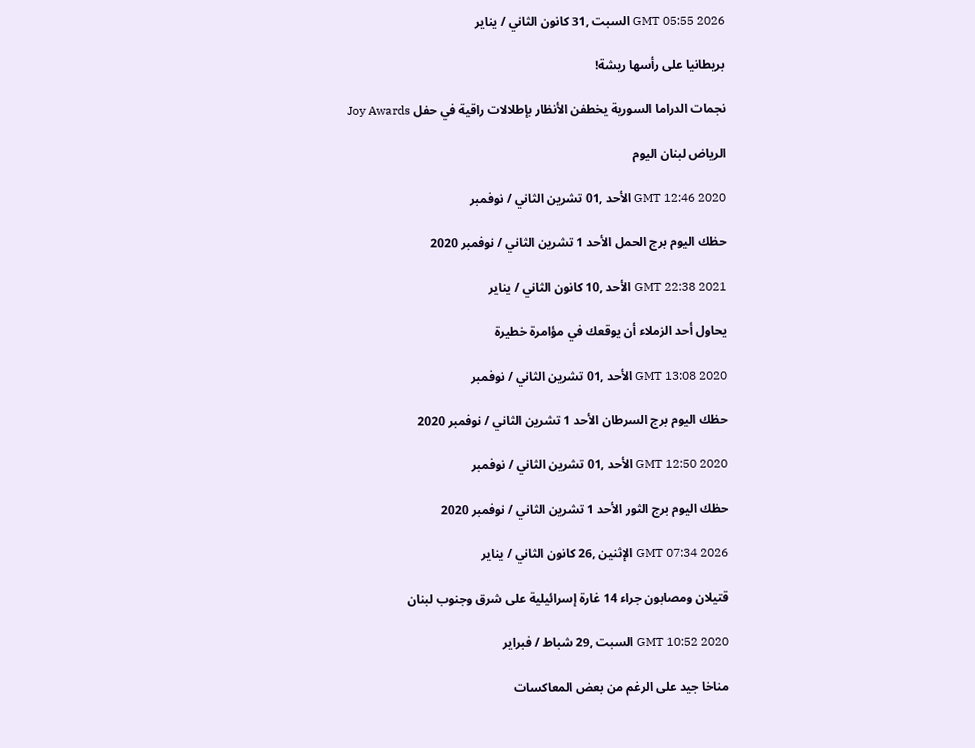GMT 05:55 2026 السبت ,31 كانون الثاني / يناير

بريطانيا على رأسها ريشة!

نجمات الدراما السورية يخطفن الأنظار بإطلالات راقية في حفل Joy Awards

الرياض لبنان اليوم

GMT 12:46 2020 الأحد ,01 تشرين الثاني / نوفمبر

حظك اليوم برج الحمل الأحد 1 تشرين الثاني / نوفمبر 2020

GMT 22:38 2021 الأحد ,10 كانون الثاني / يناير

يحاول أحد الزملاء أن يوقعك في مؤامرة خطيرة

GMT 13:08 2020 الأحد ,01 تشرين الثاني / نوفمبر

حظك اليوم برج السرطان الأحد 1 تشرين الثاني / نوفمبر 2020

GMT 12:50 2020 الأحد ,01 تشرين الثاني / نوفمبر

حظك اليوم برج الثور الأحد 1 تشرين الثاني / نوفمبر 2020

GMT 07:34 2026 الإثنين ,26 كانون الثاني / يناير

قتيلان ومصابون جراء 14 غارة إسرائيلية على شرق وجنوب لبنان

GMT 10:52 2020 السبت ,29 شباط / فبراير

مناخا جيد على الرغم من بعض المعاكسات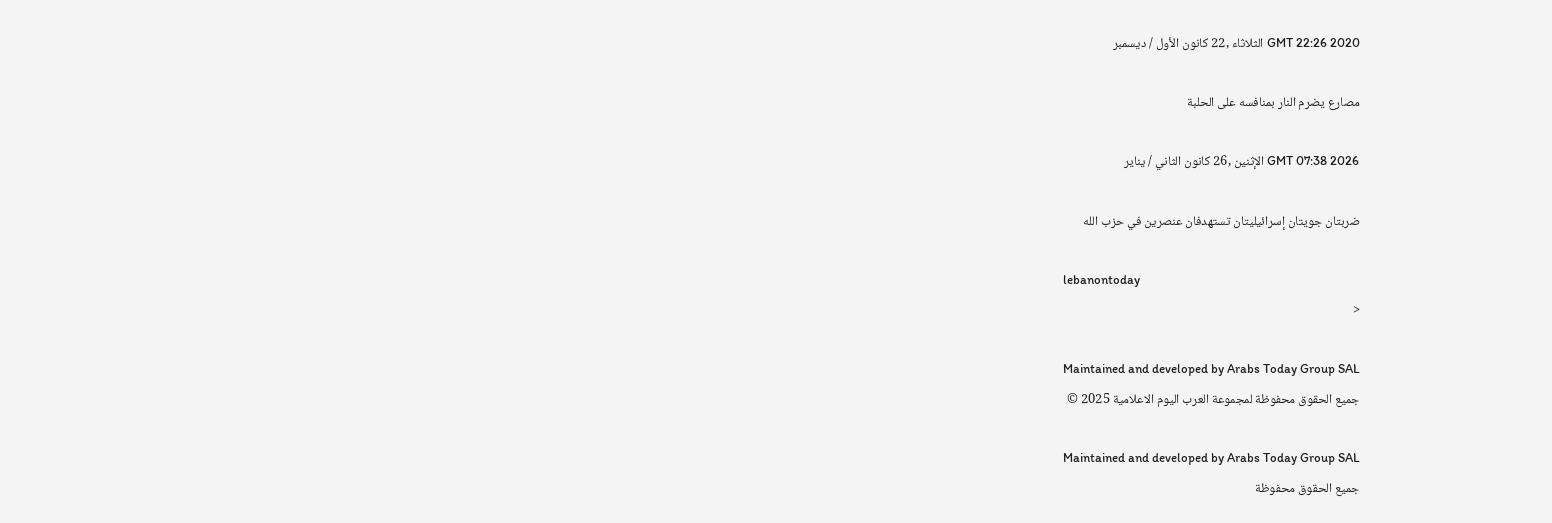GMT 22:26 2020 الثلاثاء ,22 كانون الأول / ديسمبر

مصارع يضرم النار بمنافسه على الحلبة

GMT 07:38 2026 الإثنين ,26 كانون الثاني / يناير

ضربتان جويتان إسرائيليتان تستهدفان عنصرين في حزب الله

lebanontoday
<

Maintained and developed by Arabs Today Group SAL
جميع الحقوق محفوظة لمجموعة العرب اليوم الاعلامية 2025 ©

Maintained and developed by Arabs Today Group SAL
جميع الحقوق محفوظة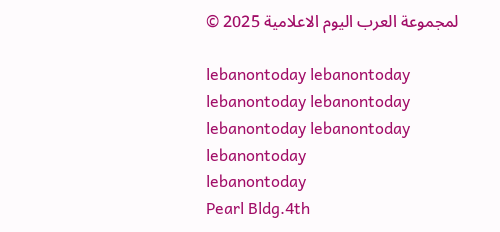لمجموعة العرب اليوم الاعلامية 2025 ©

lebanontoday lebanontoday lebanontoday lebanontoday
lebanontoday lebanontoday lebanontoday
lebanontoday
Pearl Bldg.4th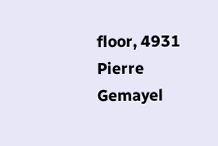floor, 4931 Pierre Gemayel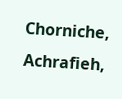Chorniche, Achrafieh,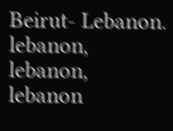Beirut- Lebanon.
lebanon, lebanon, lebanon